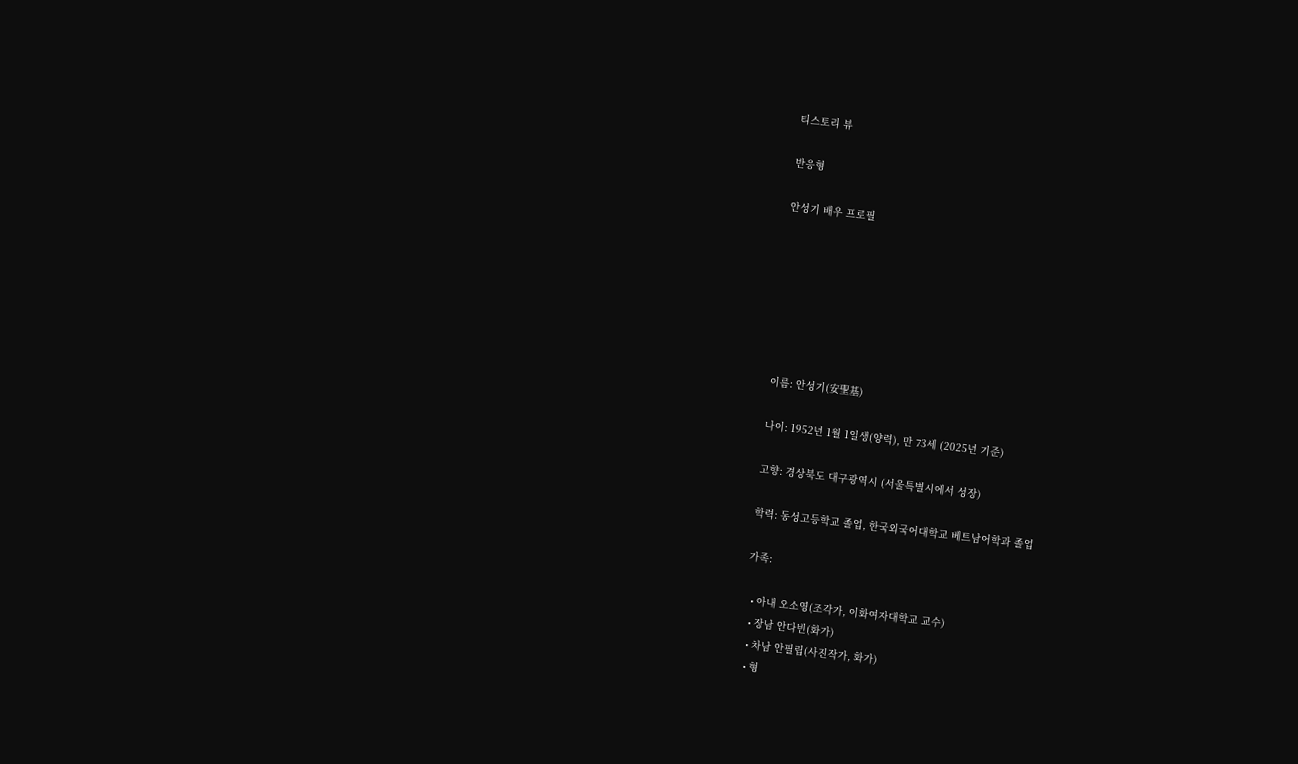티스토리 뷰

반응형

안성기 배우 프로필







이름: 안성기(安聖基)

나이: 1952년 1월 1일생(양력), 만 73세 (2025년 기준)

고향: 경상북도 대구광역시 (서울특별시에서 성장)

학력: 동성고등학교 졸업, 한국외국어대학교 베트남어학과 졸업

가족:

  • 아내 오소영(조각가, 이화여자대학교 교수)
  • 장남 안다빈(화가)
  • 차남 안필립(사진작가, 화가)
  • 형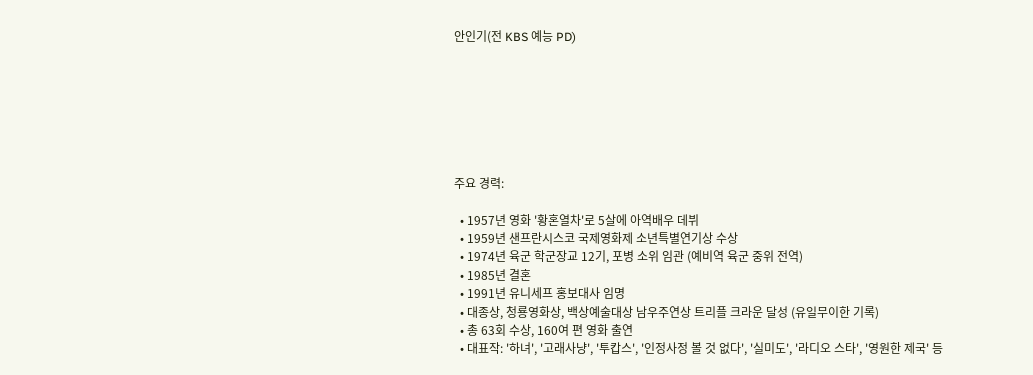안인기(전 KBS 예능 PD)







주요 경력:

  • 1957년 영화 '황혼열차'로 5살에 아역배우 데뷔
  • 1959년 샌프란시스코 국제영화제 소년특별연기상 수상
  • 1974년 육군 학군장교 12기, 포병 소위 임관 (예비역 육군 중위 전역)
  • 1985년 결혼
  • 1991년 유니세프 홍보대사 임명
  • 대종상, 청룡영화상, 백상예술대상 남우주연상 트리플 크라운 달성 (유일무이한 기록)
  • 총 63회 수상, 160여 편 영화 출연
  • 대표작: '하녀', '고래사냥', '투캅스', '인정사정 볼 것 없다', '실미도', '라디오 스타', '영원한 제국' 등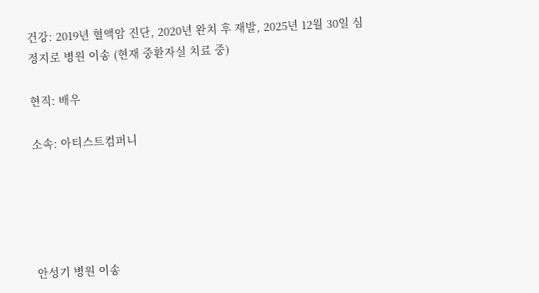건강: 2019년 혈액암 진단, 2020년 완치 후 재발, 2025년 12월 30일 심정지로 병원 이송 (현재 중환자실 치료 중)

현직: 배우

소속: 아티스트컴퍼니





안성기 병원 이송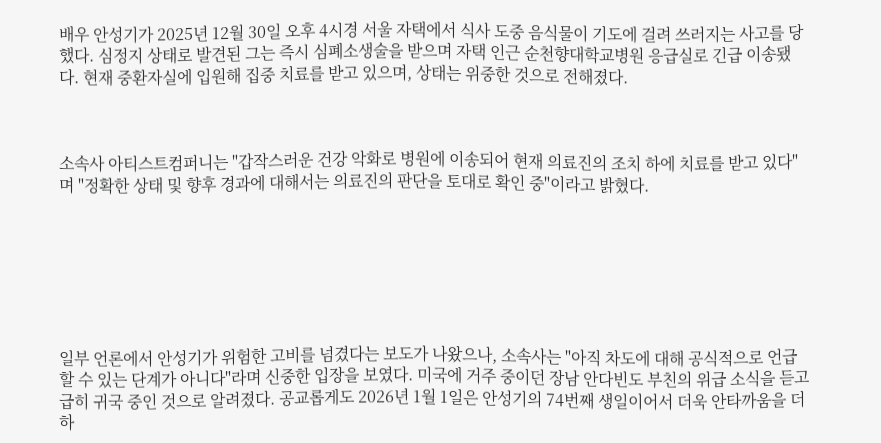배우 안성기가 2025년 12월 30일 오후 4시경 서울 자택에서 식사 도중 음식물이 기도에 걸려 쓰러지는 사고를 당했다. 심정지 상태로 발견된 그는 즉시 심폐소생술을 받으며 자택 인근 순천향대학교병원 응급실로 긴급 이송됐다. 현재 중환자실에 입원해 집중 치료를 받고 있으며, 상태는 위중한 것으로 전해졌다.



소속사 아티스트컴퍼니는 "갑작스러운 건강 악화로 병원에 이송되어 현재 의료진의 조치 하에 치료를 받고 있다"며 "정확한 상태 및 향후 경과에 대해서는 의료진의 판단을 토대로 확인 중"이라고 밝혔다.







일부 언론에서 안성기가 위험한 고비를 넘겼다는 보도가 나왔으나, 소속사는 "아직 차도에 대해 공식적으로 언급할 수 있는 단계가 아니다"라며 신중한 입장을 보였다. 미국에 거주 중이던 장남 안다빈도 부친의 위급 소식을 듣고 급히 귀국 중인 것으로 알려졌다. 공교롭게도 2026년 1월 1일은 안성기의 74번째 생일이어서 더욱 안타까움을 더하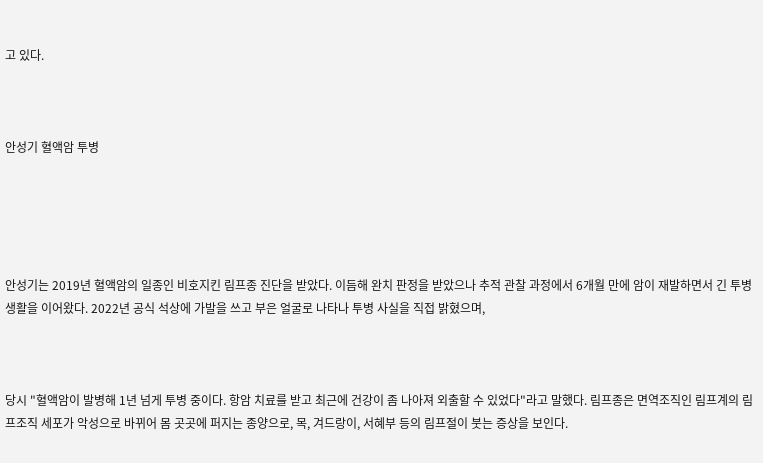고 있다.



안성기 혈액암 투병





안성기는 2019년 혈액암의 일종인 비호지킨 림프종 진단을 받았다. 이듬해 완치 판정을 받았으나 추적 관찰 과정에서 6개월 만에 암이 재발하면서 긴 투병 생활을 이어왔다. 2022년 공식 석상에 가발을 쓰고 부은 얼굴로 나타나 투병 사실을 직접 밝혔으며,



당시 "혈액암이 발병해 1년 넘게 투병 중이다. 항암 치료를 받고 최근에 건강이 좀 나아져 외출할 수 있었다"라고 말했다. 림프종은 면역조직인 림프계의 림프조직 세포가 악성으로 바뀌어 몸 곳곳에 퍼지는 종양으로, 목, 겨드랑이, 서혜부 등의 림프절이 붓는 증상을 보인다.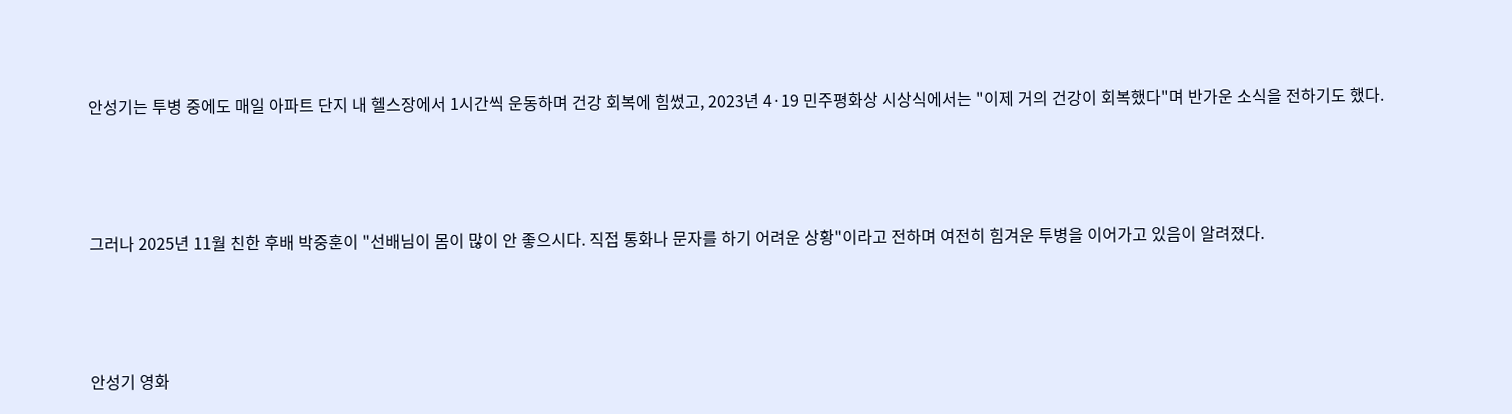안성기는 투병 중에도 매일 아파트 단지 내 헬스장에서 1시간씩 운동하며 건강 회복에 힘썼고, 2023년 4·19 민주평화상 시상식에서는 "이제 거의 건강이 회복했다"며 반가운 소식을 전하기도 했다.



그러나 2025년 11월 친한 후배 박중훈이 "선배님이 몸이 많이 안 좋으시다. 직접 통화나 문자를 하기 어려운 상황"이라고 전하며 여전히 힘겨운 투병을 이어가고 있음이 알려졌다.



안성기 영화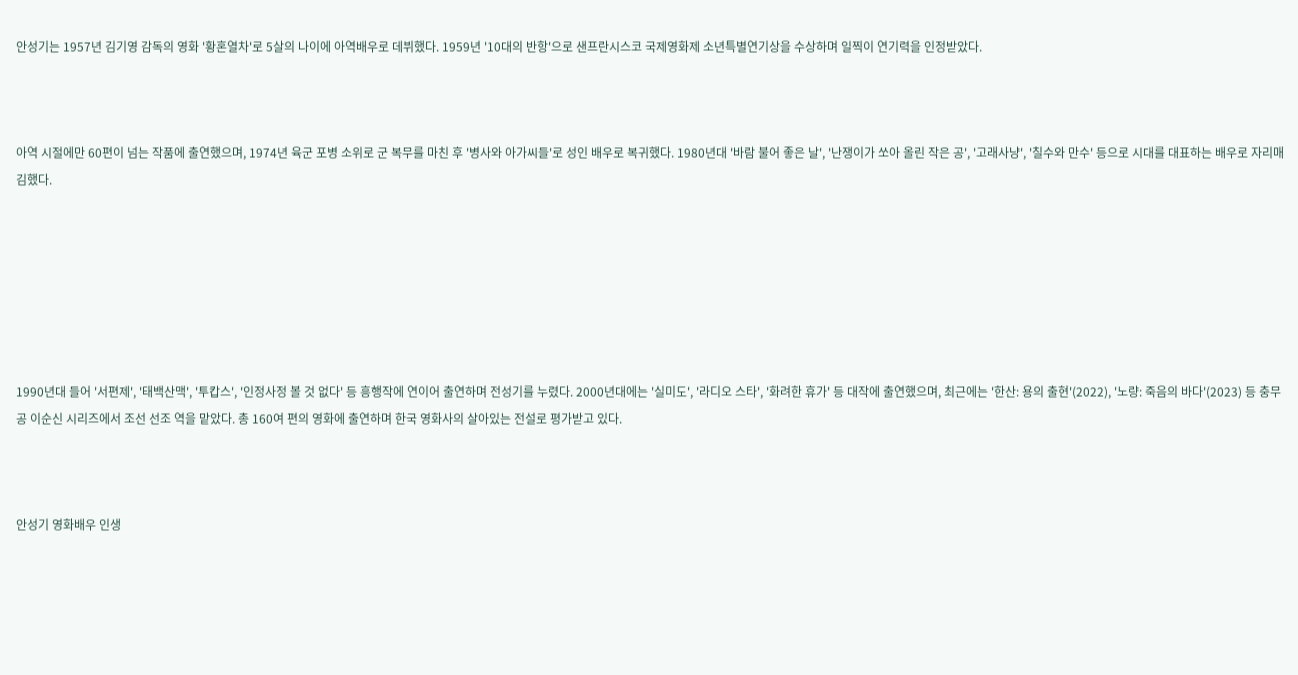안성기는 1957년 김기영 감독의 영화 '황혼열차'로 5살의 나이에 아역배우로 데뷔했다. 1959년 '10대의 반항'으로 샌프란시스코 국제영화제 소년특별연기상을 수상하며 일찍이 연기력을 인정받았다.



아역 시절에만 60편이 넘는 작품에 출연했으며, 1974년 육군 포병 소위로 군 복무를 마친 후 '병사와 아가씨들'로 성인 배우로 복귀했다. 1980년대 '바람 불어 좋은 날', '난쟁이가 쏘아 올린 작은 공', '고래사냥', '칠수와 만수' 등으로 시대를 대표하는 배우로 자리매김했다.







1990년대 들어 '서편제', '태백산맥', '투캅스', '인정사정 볼 것 없다' 등 흥행작에 연이어 출연하며 전성기를 누렸다. 2000년대에는 '실미도', '라디오 스타', '화려한 휴가' 등 대작에 출연했으며, 최근에는 '한산: 용의 출현'(2022), '노량: 죽음의 바다'(2023) 등 충무공 이순신 시리즈에서 조선 선조 역을 맡았다. 총 160여 편의 영화에 출연하며 한국 영화사의 살아있는 전설로 평가받고 있다.



안성기 영화배우 인생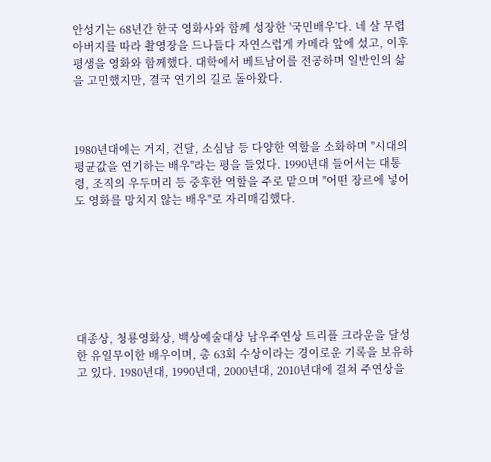안성기는 68년간 한국 영화사와 함께 성장한 '국민배우'다. 네 살 무렵 아버지를 따라 촬영장을 드나들다 자연스럽게 카메라 앞에 섰고, 이후 평생을 영화와 함께했다. 대학에서 베트남어를 전공하며 일반인의 삶을 고민했지만, 결국 연기의 길로 돌아왔다.



1980년대에는 거지, 건달, 소심남 등 다양한 역할을 소화하며 "시대의 평균값을 연기하는 배우"라는 평을 들었다. 1990년대 들어서는 대통령, 조직의 우두머리 등 중후한 역할을 주로 맡으며 "어떤 장르에 넣어도 영화를 망치지 않는 배우"로 자리매김했다.







대종상, 청룡영화상, 백상예술대상 남우주연상 트리플 크라운을 달성한 유일무이한 배우이며, 총 63회 수상이라는 경이로운 기록을 보유하고 있다. 1980년대, 1990년대, 2000년대, 2010년대에 걸쳐 주연상을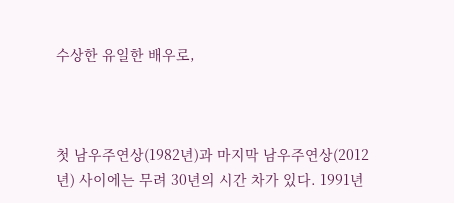수상한 유일한 배우로,



첫 남우주연상(1982년)과 마지막 남우주연상(2012년) 사이에는 무려 30년의 시간 차가 있다. 1991년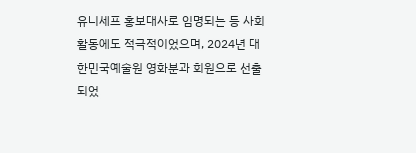유니세프 홍보대사로 임명되는 등 사회 활동에도 적극적이었으며, 2024년 대한민국예술원 영화분과 회원으로 선출되었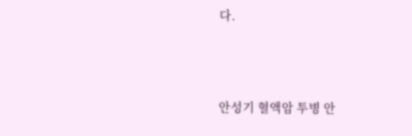다.



안성기 혈액암 투병 안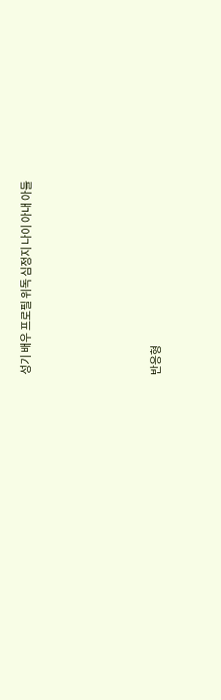성기 배우 프로필 위독 심정지 나이 아내 아들





반응형